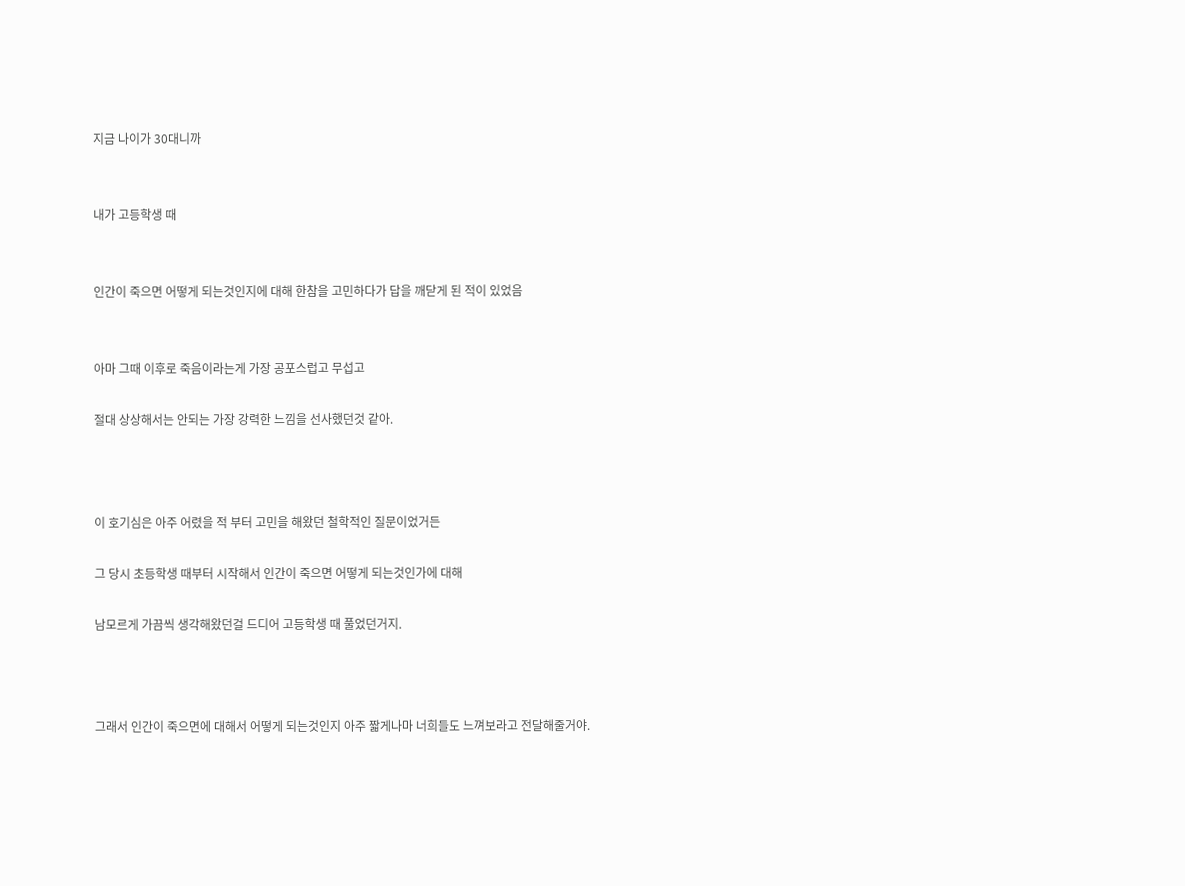지금 나이가 30대니까


내가 고등학생 때


인간이 죽으면 어떻게 되는것인지에 대해 한참을 고민하다가 답을 깨닫게 된 적이 있었음


아마 그때 이후로 죽음이라는게 가장 공포스럽고 무섭고

절대 상상해서는 안되는 가장 강력한 느낌을 선사했던것 같아.



이 호기심은 아주 어렸을 적 부터 고민을 해왔던 철학적인 질문이었거든

그 당시 초등학생 때부터 시작해서 인간이 죽으면 어떻게 되는것인가에 대해

남모르게 가끔씩 생각해왔던걸 드디어 고등학생 때 풀었던거지.



그래서 인간이 죽으면에 대해서 어떻게 되는것인지 아주 짧게나마 너희들도 느껴보라고 전달해줄거야.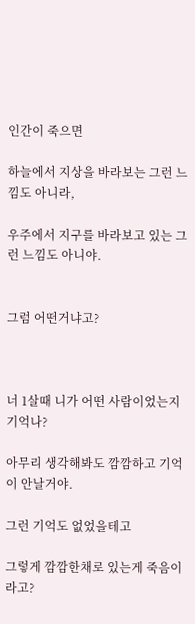인간이 죽으면

하늘에서 지상을 바라보는 그런 느낌도 아니라,

우주에서 지구를 바라보고 있는 그런 느낌도 아니야.


그럼 어떤거냐고?



너 1살때 니가 어떤 사람이었는지 기억나?

아무리 생각해봐도 깜깜하고 기억이 안날거야.

그런 기억도 없었을테고

그렇게 깜깜한채로 있는게 죽음이라고?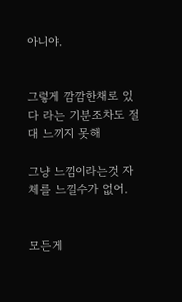아니야.


그렇게 깜깜한채로 있다 라는 기분조차도 절대 느끼지 못해

그냥 느낌이라는것 자체를 느낄수가 없어.


모든게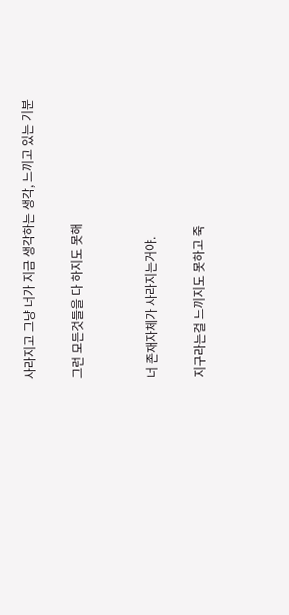사라지고 그냥 너가 지금 생각하는 생각, 느끼고 있는 기분

그런 모든것들을 다 하지도 못해


너 존재자체가 사라지는거야.

지구라는걸 느끼지도 못하고 죽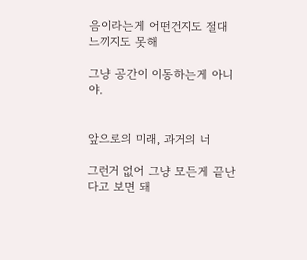음이라는게 어떤건지도 절대 느끼지도 못해

그냥 공간이 이동하는게 아니야.


앞으로의 미래, 과거의 너

그런거 없어 그냥 모든게 끝난다고 보면 돼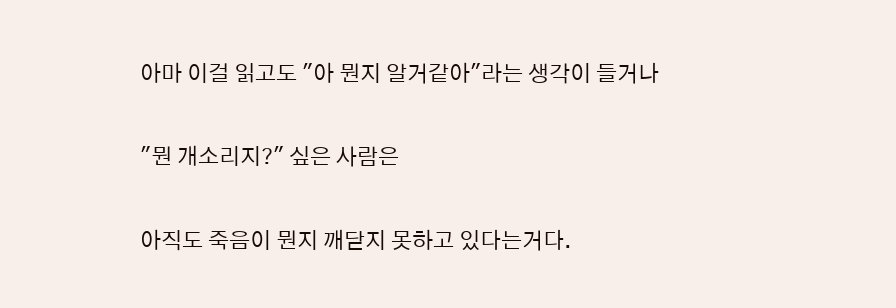아마 이걸 읽고도 "아 뭔지 알거같아"라는 생각이 들거나

"뭔 개소리지?" 싶은 사람은

아직도 죽음이 뭔지 깨닫지 못하고 있다는거다.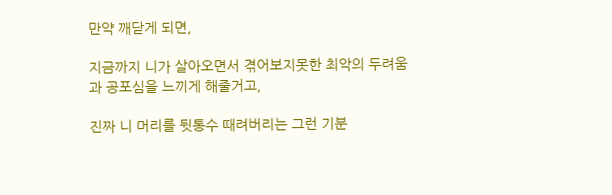만약 깨닫게 되면,

지금까지 니가 살아오면서 겪어보지못한 최악의 두려움과 공포심을 느끼게 해줄거고,

진짜 니 머리를 뒷통수 때려버리는 그런 기분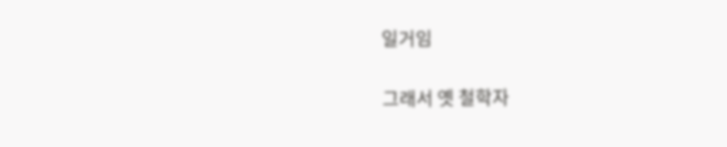일거임


그래서 옛 철학자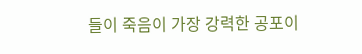들이 죽음이 가장 강력한 공포이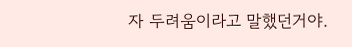자 두려움이라고 말했던거야.